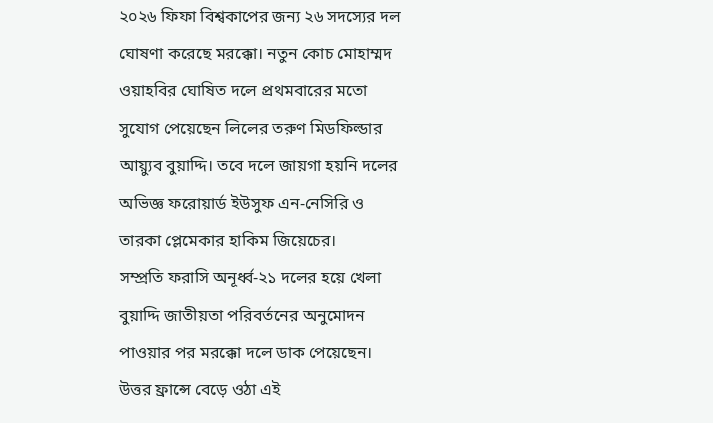২০২৬ ফিফা বিশ্বকাপের জন্য ২৬ সদস্যের দল ঘোষণা করেছে মরক্কো। নতুন কোচ মোহাম্মদ ওয়াহবির ঘোষিত দলে প্রথমবারের মতো সুযোগ পেয়েছেন লিলের তরুণ মিডফিল্ডার আয়্যুব বুয়াদ্দি। তবে দলে জায়গা হয়নি দলের অভিজ্ঞ ফরোয়ার্ড ইউসুফ এন-নেসিরি ও তারকা প্লেমেকার হাকিম জিয়েচের।
সম্প্রতি ফরাসি অনূর্ধ্ব-২১ দলের হয়ে খেলা বুয়াদ্দি জাতীয়তা পরিবর্তনের অনুমোদন পাওয়ার পর মরক্কো দলে ডাক পেয়েছেন। উত্তর ফ্রান্সে বেড়ে ওঠা এই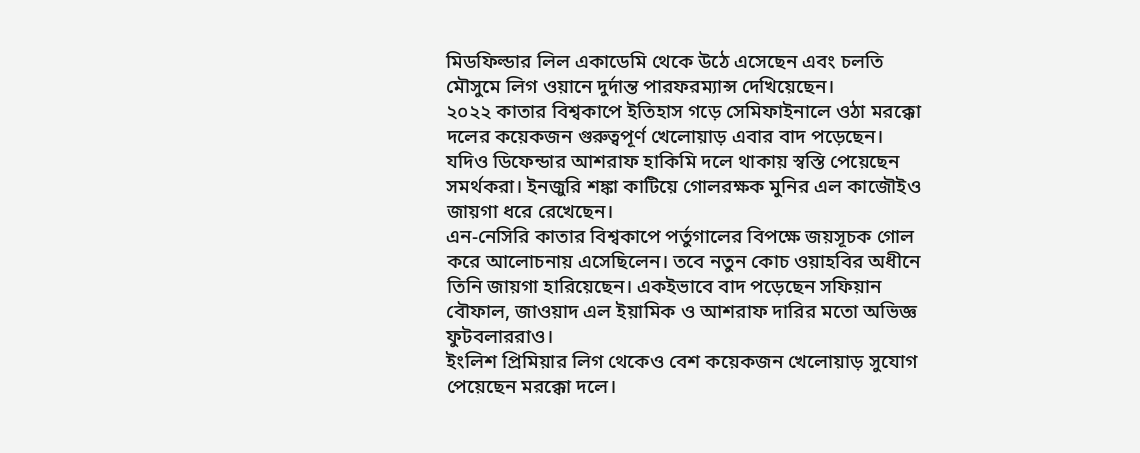মিডফিল্ডার লিল একাডেমি থেকে উঠে এসেছেন এবং চলতি মৌসুমে লিগ ওয়ানে দুর্দান্ত পারফরম্যান্স দেখিয়েছেন।
২০২২ কাতার বিশ্বকাপে ইতিহাস গড়ে সেমিফাইনালে ওঠা মরক্কো দলের কয়েকজন গুরুত্বপূর্ণ খেলোয়াড় এবার বাদ পড়েছেন। যদিও ডিফেন্ডার আশরাফ হাকিমি দলে থাকায় স্বস্তি পেয়েছেন সমর্থকরা। ইনজুরি শঙ্কা কাটিয়ে গোলরক্ষক মুনির এল কাজৌইও জায়গা ধরে রেখেছেন।
এন-নেসিরি কাতার বিশ্বকাপে পর্তুগালের বিপক্ষে জয়সূচক গোল করে আলোচনায় এসেছিলেন। তবে নতুন কোচ ওয়াহবির অধীনে তিনি জায়গা হারিয়েছেন। একইভাবে বাদ পড়েছেন সফিয়ান বৌফাল, জাওয়াদ এল ইয়ামিক ও আশরাফ দারির মতো অভিজ্ঞ ফুটবলাররাও।
ইংলিশ প্রিমিয়ার লিগ থেকেও বেশ কয়েকজন খেলোয়াড় সুযোগ পেয়েছেন মরক্কো দলে।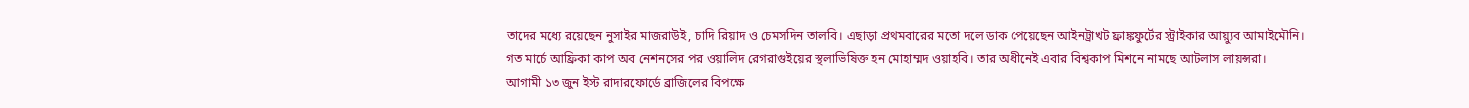তাদের মধ্যে রয়েছেন নুসাইর মাজরাউই, চাদি রিয়াদ ও চেমসদিন তালবি। এছাড়া প্রথমবারের মতো দলে ডাক পেয়েছেন আইনট্রাখট ফ্রাঙ্কফুর্টের স্ট্রাইকার আয়্যুব আমাইমৌনি।
গত মার্চে আফ্রিকা কাপ অব নেশনসের পর ওয়ালিদ রেগরাগুইয়ের স্থলাভিষিক্ত হন মোহাম্মদ ওয়াহবি। তার অধীনেই এবার বিশ্বকাপ মিশনে নামছে আটলাস লায়ন্সরা।
আগামী ১৩ জুন ইস্ট রাদারফোর্ডে ব্রাজিলের বিপক্ষে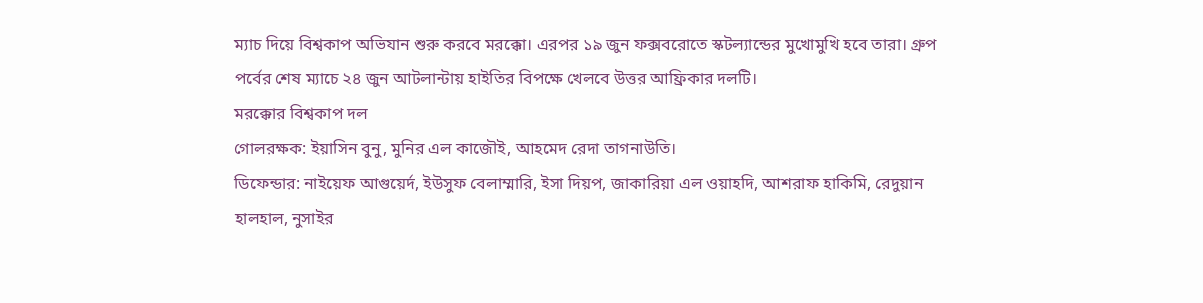ম্যাচ দিয়ে বিশ্বকাপ অভিযান শুরু করবে মরক্কো। এরপর ১৯ জুন ফক্সবরোতে স্কটল্যান্ডের মুখোমুখি হবে তারা। গ্রুপ পর্বের শেষ ম্যাচে ২৪ জুন আটলান্টায় হাইতির বিপক্ষে খেলবে উত্তর আফ্রিকার দলটি।
মরক্কোর বিশ্বকাপ দল
গোলরক্ষক: ইয়াসিন বুনু, মুনির এল কাজৌই, আহমেদ রেদা তাগনাউতি।
ডিফেন্ডার: নাইয়েফ আগুয়ের্দ, ইউসুফ বেলাম্মারি, ইসা দিয়প, জাকারিয়া এল ওয়াহদি, আশরাফ হাকিমি, রেদুয়ান হালহাল, নুসাইর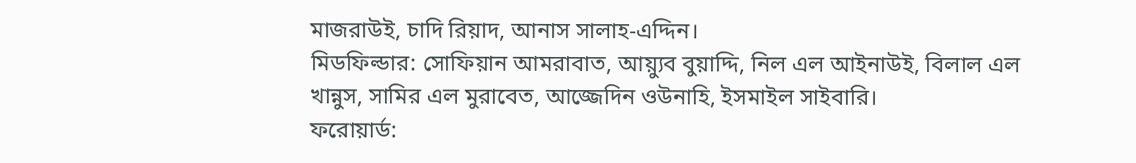মাজরাউই, চাদি রিয়াদ, আনাস সালাহ-এদ্দিন।
মিডফিল্ডার: সোফিয়ান আমরাবাত, আয়্যুব বুয়াদ্দি, নিল এল আইনাউই, বিলাল এল খান্নুস, সামির এল মুরাবেত, আজ্জেদিন ওউনাহি, ইসমাইল সাইবারি।
ফরোয়ার্ড: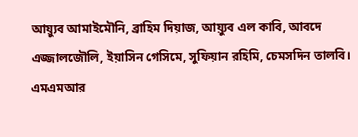আয়্যুব আমাইমৌনি, ব্রাহিম দিয়াজ, আয়্যুব এল কাবি, আবদে এজ্জালজৌলি, ইয়াসিন গেসিমে, সুফিয়ান রহিমি, চেমসদিন তালবি।
এমএমআর